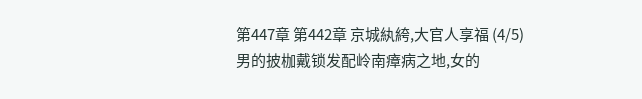第447章 第442章 京城紈絝,大官人享福 (4/5)
男的披枷戴锁发配岭南瘴病之地,女的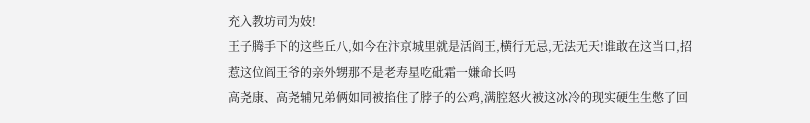充入教坊司为妓!
王子腾手下的这些丘八,如今在汴京城里就是活阎王,横行无忌,无法无天!谁敢在这当口,招惹这位阎王爷的亲外甥那不是老寿星吃砒霜一嫌命长吗
高尧康、高尧辅兄弟俩如同被掐住了脖子的公鸡,满腔怒火被这冰冷的现实硬生生憋了回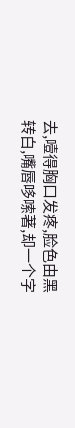去,噎得胸口发疼,脸色由黑转白,嘴唇哆嗦著,却一个字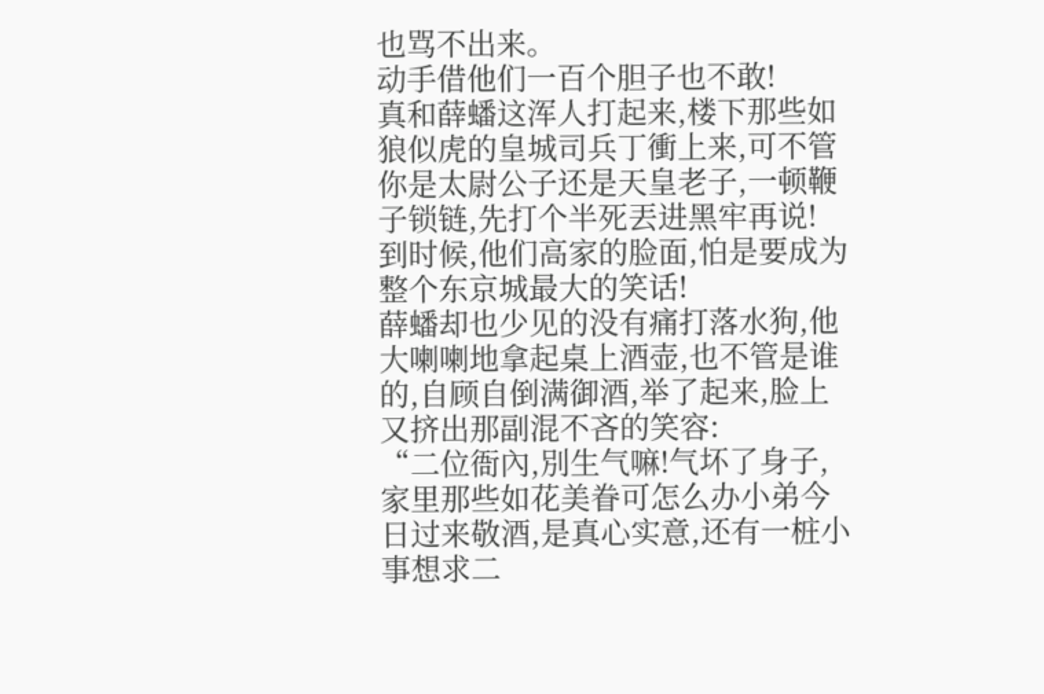也骂不出来。
动手借他们一百个胆子也不敢!
真和薛蟠这浑人打起来,楼下那些如狼似虎的皇城司兵丁衝上来,可不管你是太尉公子还是天皇老子,一顿鞭子锁链,先打个半死丟进黑牢再说!
到时候,他们高家的脸面,怕是要成为整个东京城最大的笑话!
薛蟠却也少见的没有痛打落水狗,他大喇喇地拿起桌上酒壶,也不管是谁的,自顾自倒满御酒,举了起来,脸上又挤出那副混不吝的笑容:
“二位衙內,別生气嘛!气坏了身子,家里那些如花美眷可怎么办小弟今日过来敬酒,是真心实意,还有一桩小事想求二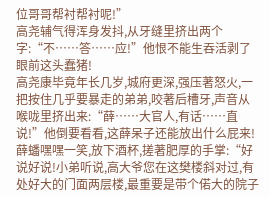位哥哥帮衬帮衬呢!”
高尧辅气得浑身发抖,从牙缝里挤出两个字:“不……答……应!”他恨不能生吞活剥了眼前这头蠢猪!
高尧康毕竟年长几岁,城府更深,强压著怒火,一把按住几乎要暴走的弟弟,咬著后槽牙,声音从喉咙里挤出来:“薛……大官人,有话……直说!”他倒要看看,这薛呆子还能放出什么屁来!薛蟠嘿嘿一笑,放下酒杯,搓著肥厚的手掌:“好说好说!小弟听说,高大爷您在这樊楼斜对过,有处好大的门面两层楼,最重要是带个偌大的院子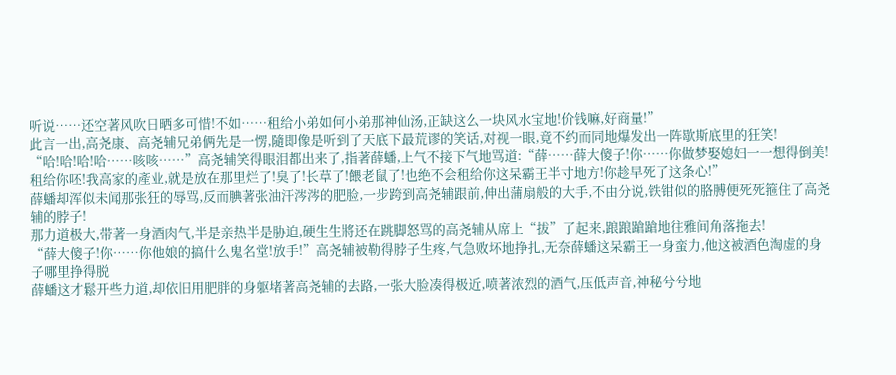听说……还空著风吹日晒多可惜!不如……租给小弟如何小弟那神仙汤,正缺这么一块风水宝地!价钱嘛,好商量!”
此言一出,高尧康、高尧辅兄弟俩先是一愣,隨即像是听到了天底下最荒谬的笑话,对视一眼,竟不约而同地爆发出一阵歇斯底里的狂笑!
“哈!哈!哈!哈……咳咳……”高尧辅笑得眼泪都出来了,指著薛蟠,上气不接下气地骂道:“薛……薛大傻子!你……你做梦娶媳妇一一想得倒美!租给你呸!我高家的產业,就是放在那里烂了!臭了!长草了!餵老鼠了!也绝不会租给你这呆霸王半寸地方!你趁早死了这条心!”
薛蟠却浑似未闻那张狂的辱骂,反而腆著张油汗涔涔的肥脸,一步跨到高尧辅跟前,伸出蒲扇般的大手,不由分说,铁钳似的胳膊便死死箍住了高尧辅的脖子!
那力道极大,带著一身酒肉气,半是亲热半是胁迫,硬生生將还在跳脚怒骂的高尧辅从席上“拔”了起来,踉踉蹌蹌地往雅间角落拖去!
“薛大傻子!你……你他娘的搞什么鬼名堂!放手!”高尧辅被勒得脖子生疼,气急败坏地挣扎,无奈薛蟠这呆霸王一身蛮力,他这被酒色淘虚的身子哪里挣得脱
薛蟠这才鬆开些力道,却依旧用肥胖的身躯堵著高尧辅的去路,一张大脸凑得极近,喷著浓烈的酒气,压低声音,神秘兮兮地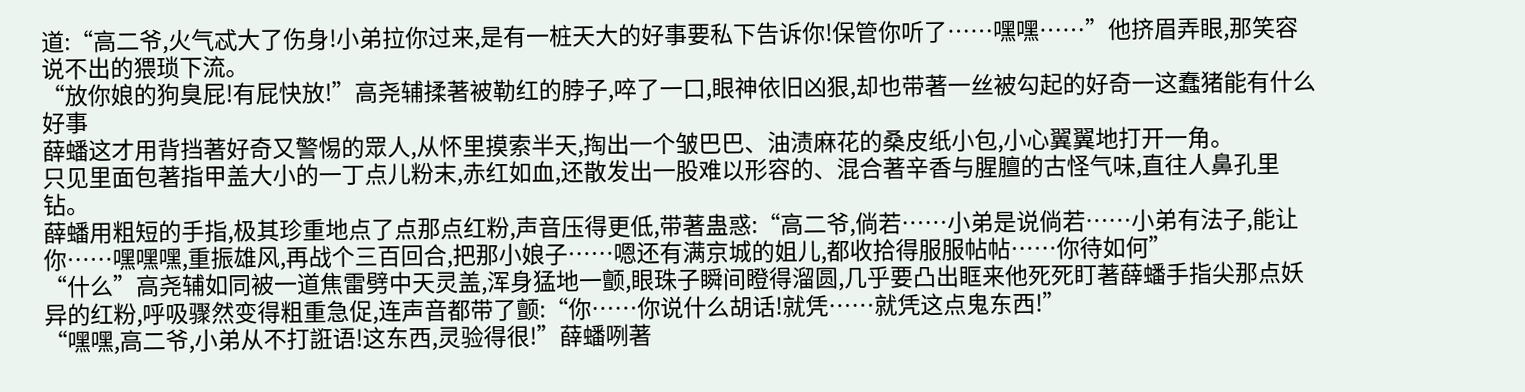道:“高二爷,火气忒大了伤身!小弟拉你过来,是有一桩天大的好事要私下告诉你!保管你听了……嘿嘿……”他挤眉弄眼,那笑容说不出的猥琐下流。
“放你娘的狗臭屁!有屁快放!”高尧辅揉著被勒红的脖子,啐了一口,眼神依旧凶狠,却也带著一丝被勾起的好奇一这蠢猪能有什么好事
薛蟠这才用背挡著好奇又警惕的眾人,从怀里摸索半天,掏出一个皱巴巴、油渍麻花的桑皮纸小包,小心翼翼地打开一角。
只见里面包著指甲盖大小的一丁点儿粉末,赤红如血,还散发出一股难以形容的、混合著辛香与腥膻的古怪气味,直往人鼻孔里钻。
薛蟠用粗短的手指,极其珍重地点了点那点红粉,声音压得更低,带著蛊惑:“高二爷,倘若……小弟是说倘若……小弟有法子,能让你……嘿嘿嘿,重振雄风,再战个三百回合,把那小娘子……嗯还有满京城的姐儿,都收拾得服服帖帖……你待如何”
“什么”高尧辅如同被一道焦雷劈中天灵盖,浑身猛地一颤,眼珠子瞬间瞪得溜圆,几乎要凸出眶来他死死盯著薛蟠手指尖那点妖异的红粉,呼吸骤然变得粗重急促,连声音都带了颤:“你……你说什么胡话!就凭……就凭这点鬼东西!”
“嘿嘿,高二爷,小弟从不打誑语!这东西,灵验得很!”薛蟠咧著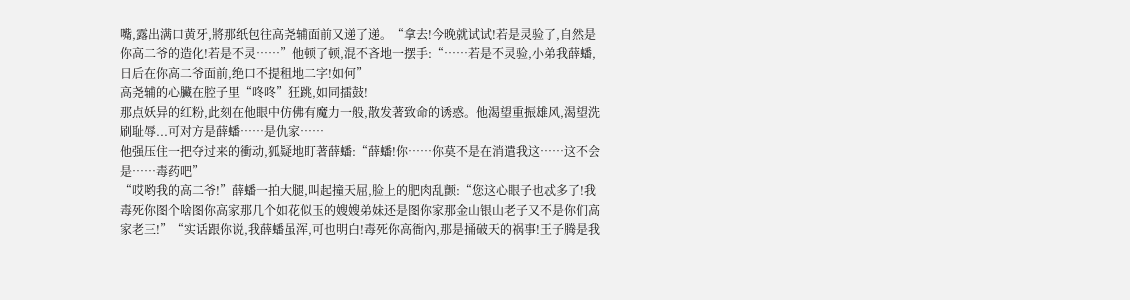嘴,露出满口黄牙,將那纸包往高尧辅面前又递了递。“拿去!今晚就试试!若是灵验了,自然是你高二爷的造化!若是不灵……”他顿了顿,混不吝地一摆手:“……若是不灵验,小弟我薛蟠,日后在你高二爷面前,绝口不提租地二字!如何”
高尧辅的心臟在腔子里“咚咚”狂跳,如同擂鼓!
那点妖异的红粉,此刻在他眼中仿佛有魔力一般,散发著致命的诱惑。他渴望重振雄风,渴望洗刷耻辱...可对方是薛蟠……是仇家……
他强压住一把夺过来的衝动,狐疑地盯著薛蟠:“薛蟠!你……你莫不是在消遣我这……这不会是……毒药吧”
“哎哟我的高二爷!”薛蟠一拍大腿,叫起撞天屈,脸上的肥肉乱颤:“您这心眼子也忒多了!我毒死你图个啥图你高家那几个如花似玉的嫂嫂弟妹还是图你家那金山银山老子又不是你们高家老三!”“实话跟你说,我薛蟠虽浑,可也明白!毒死你高衙內,那是捅破天的祸事!王子腾是我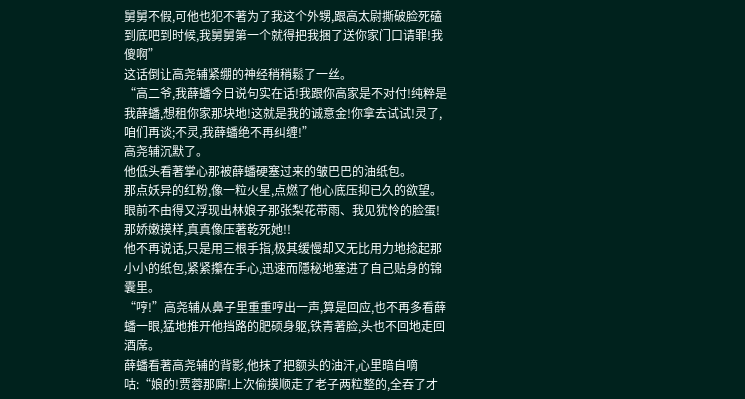舅舅不假,可他也犯不著为了我这个外甥,跟高太尉撕破脸死磕到底吧到时候,我舅舅第一个就得把我捆了送你家门口请罪!我傻啊”
这话倒让高尧辅紧绷的神经稍稍鬆了一丝。
“高二爷,我薛蟠今日说句实在话!我跟你高家是不对付!纯粹是我薛蟠,想租你家那块地!这就是我的诚意金!你拿去试试!灵了,咱们再谈;不灵,我薛蟠绝不再纠缠!”
高尧辅沉默了。
他低头看著掌心那被薛蟠硬塞过来的皱巴巴的油纸包。
那点妖异的红粉,像一粒火星,点燃了他心底压抑已久的欲望。眼前不由得又浮现出林娘子那张梨花带雨、我见犹怜的脸蛋!那娇嫩摸样,真真像压著乾死她!!
他不再说话,只是用三根手指,极其缓慢却又无比用力地捻起那小小的纸包,紧紧攥在手心,迅速而隱秘地塞进了自己贴身的锦囊里。
“哼!”高尧辅从鼻子里重重哼出一声,算是回应,也不再多看薛蟠一眼,猛地推开他挡路的肥硕身躯,铁青著脸,头也不回地走回酒席。
薛蟠看著高尧辅的背影,他抹了把额头的油汗,心里暗自嘀咕:“娘的!贾蓉那廝!上次偷摸顺走了老子两粒整的,全吞了才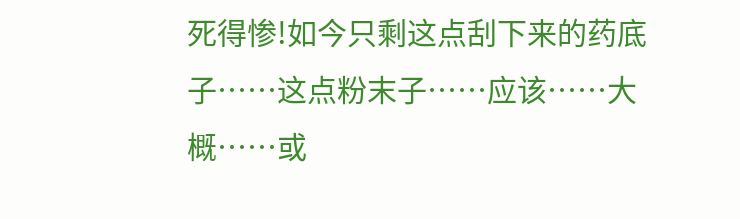死得惨!如今只剩这点刮下来的药底子……这点粉末子……应该……大概……或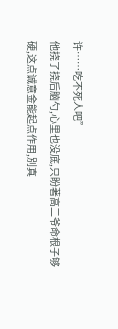许……吃不死人吧”
他挠了挠后脑勺,心里也没底,只盼著高二爷命根子够硬,这点诚意金能起点作用,別真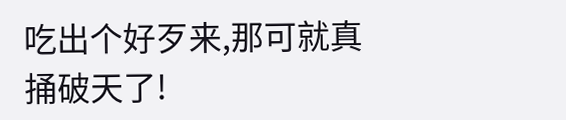吃出个好歹来,那可就真捅破天了!